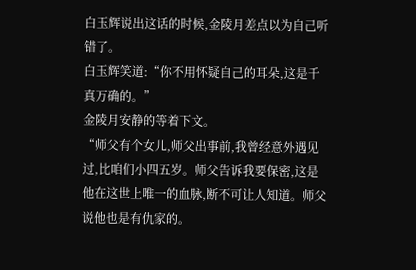白玉辉说出这话的时候,金陵月差点以为自己听错了。
白玉辉笑道:“你不用怀疑自己的耳朵,这是千真万确的。”
金陵月安静的等着下文。
“师父有个女儿,师父出事前,我曾经意外遇见过,比咱们小四五岁。师父告诉我要保密,这是他在这世上唯一的血脉,断不可让人知道。师父说他也是有仇家的。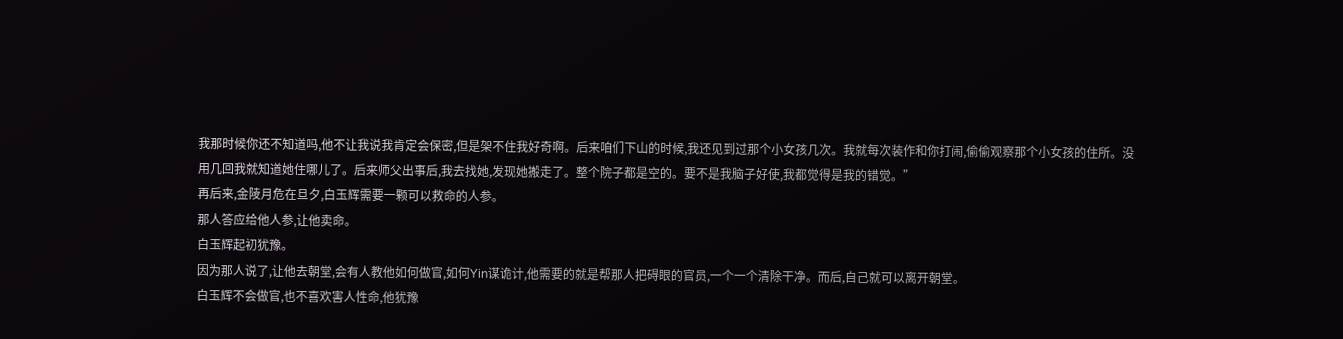我那时候你还不知道吗,他不让我说我肯定会保密,但是架不住我好奇啊。后来咱们下山的时候,我还见到过那个小女孩几次。我就每次装作和你打闹,偷偷观察那个小女孩的住所。没用几回我就知道她住哪儿了。后来师父出事后,我去找她,发现她搬走了。整个院子都是空的。要不是我脑子好使,我都觉得是我的错觉。”
再后来,金陵月危在旦夕,白玉辉需要一颗可以救命的人参。
那人答应给他人参,让他卖命。
白玉辉起初犹豫。
因为那人说了,让他去朝堂,会有人教他如何做官,如何Yin谋诡计,他需要的就是帮那人把碍眼的官员,一个一个清除干净。而后,自己就可以离开朝堂。
白玉辉不会做官,也不喜欢害人性命,他犹豫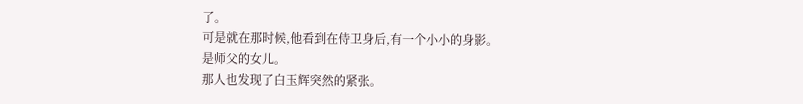了。
可是就在那时候,他看到在侍卫身后,有一个小小的身影。
是师父的女儿。
那人也发现了白玉辉突然的紧张。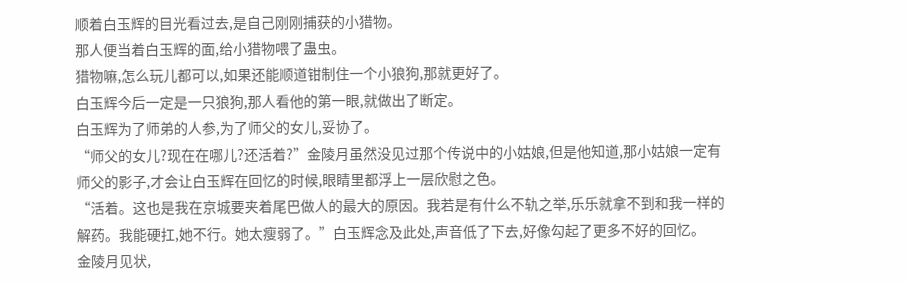顺着白玉辉的目光看过去,是自己刚刚捕获的小猎物。
那人便当着白玉辉的面,给小猎物喂了蛊虫。
猎物嘛,怎么玩儿都可以,如果还能顺道钳制住一个小狼狗,那就更好了。
白玉辉今后一定是一只狼狗,那人看他的第一眼,就做出了断定。
白玉辉为了师弟的人参,为了师父的女儿,妥协了。
“师父的女儿?现在在哪儿?还活着?”金陵月虽然没见过那个传说中的小姑娘,但是他知道,那小姑娘一定有师父的影子,才会让白玉辉在回忆的时候,眼睛里都浮上一层欣慰之色。
“活着。这也是我在京城要夹着尾巴做人的最大的原因。我若是有什么不轨之举,乐乐就拿不到和我一样的解药。我能硬扛,她不行。她太瘦弱了。”白玉辉念及此处,声音低了下去,好像勾起了更多不好的回忆。
金陵月见状,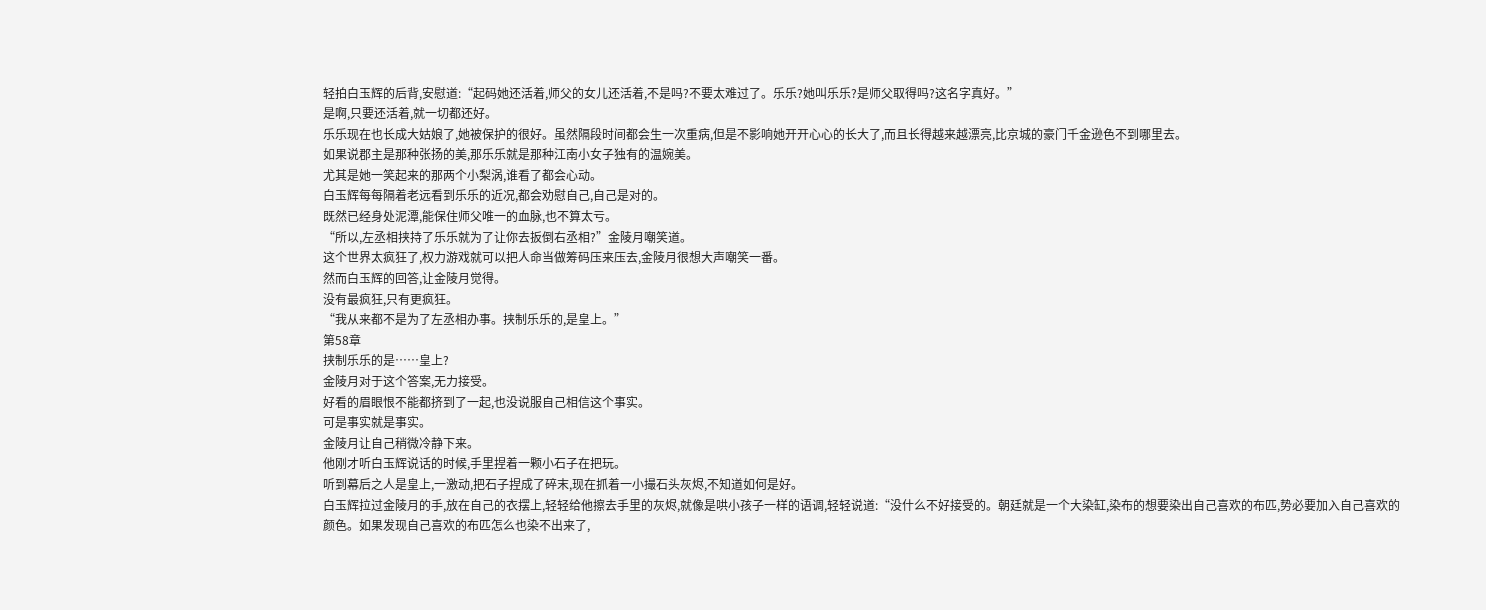轻拍白玉辉的后背,安慰道:“起码她还活着,师父的女儿还活着,不是吗?不要太难过了。乐乐?她叫乐乐?是师父取得吗?这名字真好。”
是啊,只要还活着,就一切都还好。
乐乐现在也长成大姑娘了,她被保护的很好。虽然隔段时间都会生一次重病,但是不影响她开开心心的长大了,而且长得越来越漂亮,比京城的豪门千金逊色不到哪里去。
如果说郡主是那种张扬的美,那乐乐就是那种江南小女子独有的温婉美。
尤其是她一笑起来的那两个小梨涡,谁看了都会心动。
白玉辉每每隔着老远看到乐乐的近况,都会劝慰自己,自己是对的。
既然已经身处泥潭,能保住师父唯一的血脉,也不算太亏。
“所以,左丞相挟持了乐乐就为了让你去扳倒右丞相?”金陵月嘲笑道。
这个世界太疯狂了,权力游戏就可以把人命当做筹码压来压去,金陵月很想大声嘲笑一番。
然而白玉辉的回答,让金陵月觉得。
没有最疯狂,只有更疯狂。
“我从来都不是为了左丞相办事。挟制乐乐的,是皇上。”
第58章
挟制乐乐的是……皇上?
金陵月对于这个答案,无力接受。
好看的眉眼恨不能都挤到了一起,也没说服自己相信这个事实。
可是事实就是事实。
金陵月让自己稍微冷静下来。
他刚才听白玉辉说话的时候,手里捏着一颗小石子在把玩。
听到幕后之人是皇上,一激动,把石子捏成了碎末,现在抓着一小撮石头灰烬,不知道如何是好。
白玉辉拉过金陵月的手,放在自己的衣摆上,轻轻给他擦去手里的灰烬,就像是哄小孩子一样的语调,轻轻说道:“没什么不好接受的。朝廷就是一个大染缸,染布的想要染出自己喜欢的布匹,势必要加入自己喜欢的颜色。如果发现自己喜欢的布匹怎么也染不出来了,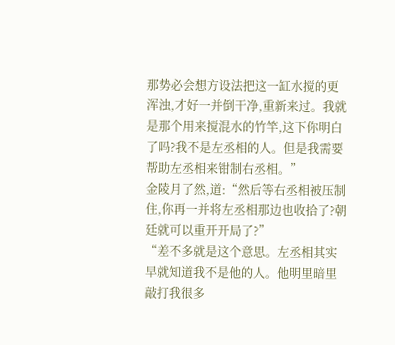那势必会想方设法把这一缸水搅的更浑浊,才好一并倒干净,重新来过。我就是那个用来搅混水的竹竿,这下你明白了吗?我不是左丞相的人。但是我需要帮助左丞相来钳制右丞相。”
金陵月了然,道:“然后等右丞相被压制住,你再一并将左丞相那边也收拾了?朝廷就可以重开开局了?”
“差不多就是这个意思。左丞相其实早就知道我不是他的人。他明里暗里敲打我很多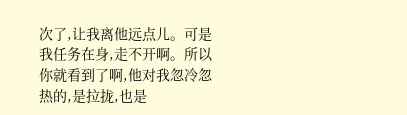次了,让我离他远点儿。可是我任务在身,走不开啊。所以你就看到了啊,他对我忽冷忽热的,是拉拢,也是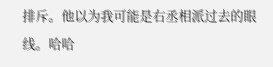排斥。他以为我可能是右丞相派过去的眼线。哈哈